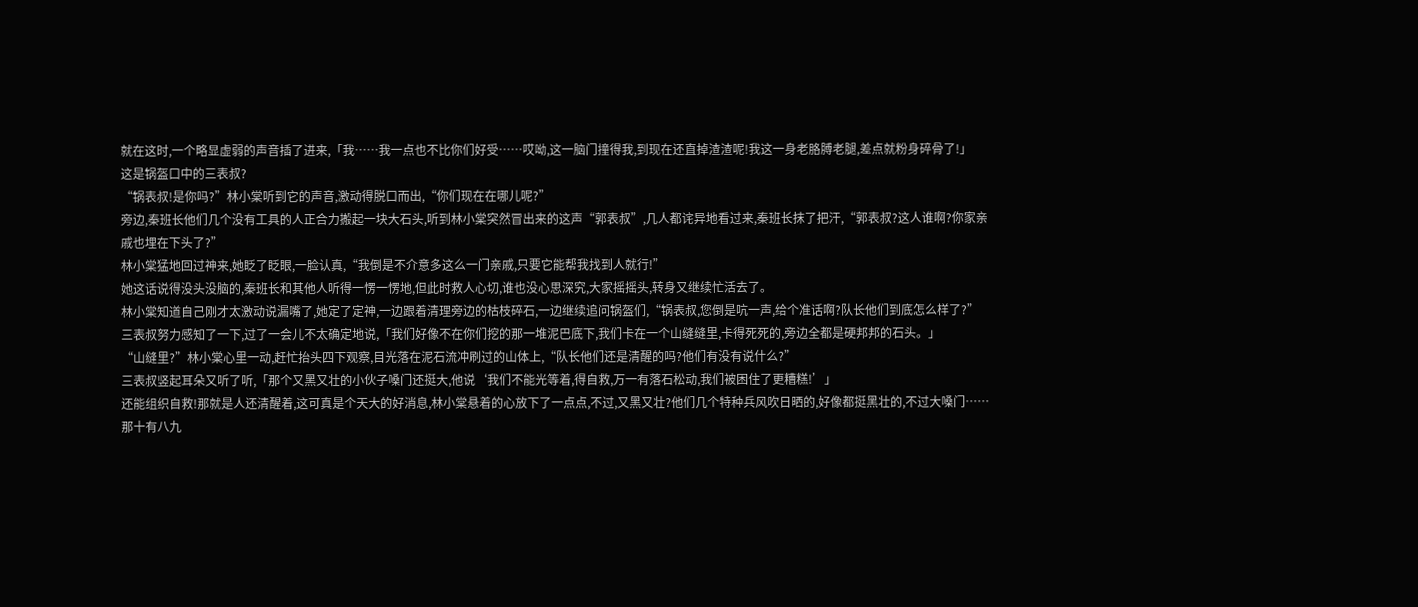就在这时,一个略显虚弱的声音插了进来,「我……我一点也不比你们好受……哎呦,这一脑门撞得我,到现在还直掉渣渣呢!我这一身老胳膊老腿,差点就粉身碎骨了!」
这是锅盔口中的三表叔?
“锅表叔!是你吗?”林小棠听到它的声音,激动得脱口而出,“你们现在在哪儿呢?”
旁边,秦班长他们几个没有工具的人正合力搬起一块大石头,听到林小棠突然冒出来的这声“郭表叔”,几人都诧异地看过来,秦班长抹了把汗,“郭表叔?这人谁啊?你家亲戚也埋在下头了?”
林小棠猛地回过神来,她眨了眨眼,一脸认真,“我倒是不介意多这么一门亲戚,只要它能帮我找到人就行!”
她这话说得没头没脑的,秦班长和其他人听得一愣一愣地,但此时救人心切,谁也没心思深究,大家摇摇头,转身又继续忙活去了。
林小棠知道自己刚才太激动说漏嘴了,她定了定神,一边跟着清理旁边的枯枝碎石,一边继续追问锅盔们,“锅表叔,您倒是吭一声,给个准话啊?队长他们到底怎么样了?”
三表叔努力感知了一下,过了一会儿不太确定地说,「我们好像不在你们挖的那一堆泥巴底下,我们卡在一个山缝缝里,卡得死死的,旁边全都是硬邦邦的石头。」
“山缝里?”林小棠心里一动,赶忙抬头四下观察,目光落在泥石流冲刷过的山体上,“队长他们还是清醒的吗?他们有没有说什么?”
三表叔竖起耳朵又听了听,「那个又黑又壮的小伙子嗓门还挺大,他说‘我们不能光等着,得自救,万一有落石松动,我们被困住了更糟糕!’」
还能组织自救!那就是人还清醒着,这可真是个天大的好消息,林小棠悬着的心放下了一点点,不过,又黑又壮?他们几个特种兵风吹日晒的,好像都挺黑壮的,不过大嗓门……那十有八九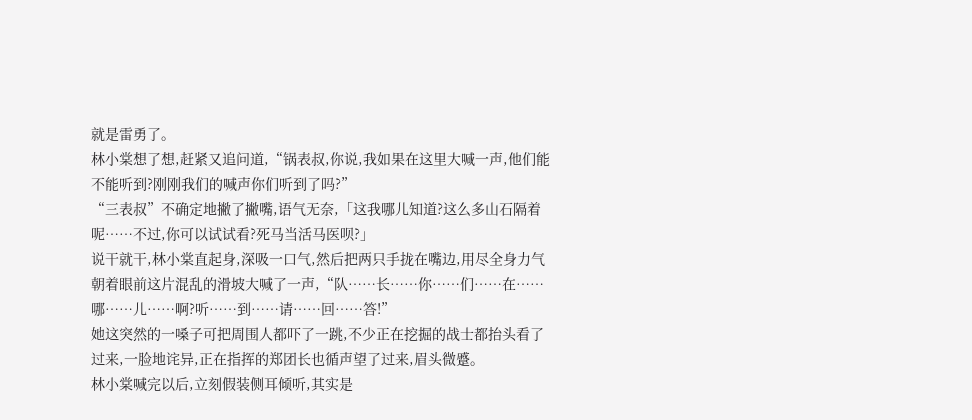就是雷勇了。
林小棠想了想,赶紧又追问道,“锅表叔,你说,我如果在这里大喊一声,他们能不能听到?刚刚我们的喊声你们听到了吗?”
“三表叔”不确定地撇了撇嘴,语气无奈,「这我哪儿知道?这么多山石隔着呢……不过,你可以试试看?死马当活马医呗?」
说干就干,林小棠直起身,深吸一口气,然后把两只手拢在嘴边,用尽全身力气朝着眼前这片混乱的滑坡大喊了一声,“队……长……你……们……在……哪……儿……啊?听……到……请……回……答!”
她这突然的一嗓子可把周围人都吓了一跳,不少正在挖掘的战士都抬头看了过来,一脸地诧异,正在指挥的郑团长也循声望了过来,眉头微蹙。
林小棠喊完以后,立刻假装侧耳倾听,其实是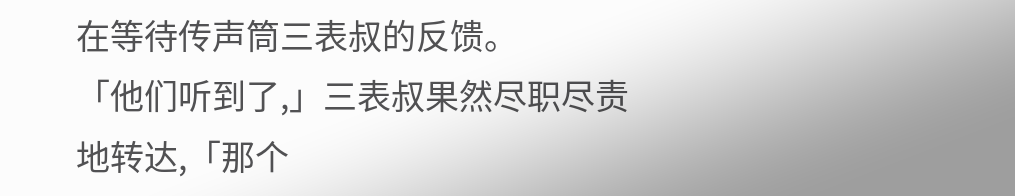在等待传声筒三表叔的反馈。
「他们听到了,」三表叔果然尽职尽责地转达,「那个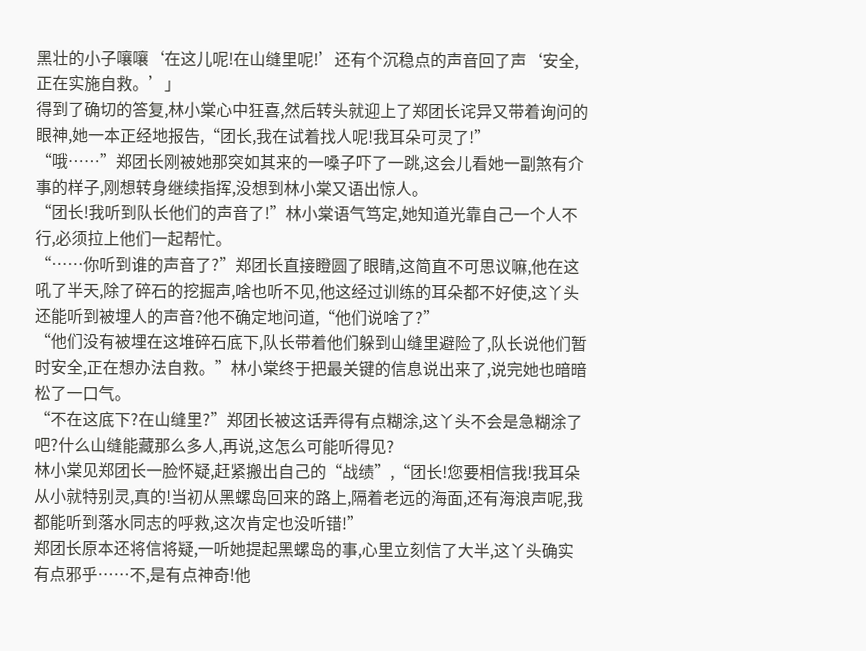黑壮的小子嚷嚷‘在这儿呢!在山缝里呢!’还有个沉稳点的声音回了声‘安全,正在实施自救。’」
得到了确切的答复,林小棠心中狂喜,然后转头就迎上了郑团长诧异又带着询问的眼神,她一本正经地报告,“团长,我在试着找人呢!我耳朵可灵了!”
“哦……”郑团长刚被她那突如其来的一嗓子吓了一跳,这会儿看她一副煞有介事的样子,刚想转身继续指挥,没想到林小棠又语出惊人。
“团长!我听到队长他们的声音了!”林小棠语气笃定,她知道光靠自己一个人不行,必须拉上他们一起帮忙。
“……你听到谁的声音了?”郑团长直接瞪圆了眼睛,这简直不可思议嘛,他在这吼了半天,除了碎石的挖掘声,啥也听不见,他这经过训练的耳朵都不好使,这丫头还能听到被埋人的声音?他不确定地问道,“他们说啥了?”
“他们没有被埋在这堆碎石底下,队长带着他们躲到山缝里避险了,队长说他们暂时安全,正在想办法自救。”林小棠终于把最关键的信息说出来了,说完她也暗暗松了一口气。
“不在这底下?在山缝里?”郑团长被这话弄得有点糊涂,这丫头不会是急糊涂了吧?什么山缝能藏那么多人,再说,这怎么可能听得见?
林小棠见郑团长一脸怀疑,赶紧搬出自己的“战绩”,“团长!您要相信我!我耳朵从小就特别灵,真的!当初从黑螺岛回来的路上,隔着老远的海面,还有海浪声呢,我都能听到落水同志的呼救,这次肯定也没听错!”
郑团长原本还将信将疑,一听她提起黑螺岛的事,心里立刻信了大半,这丫头确实有点邪乎……不,是有点神奇!他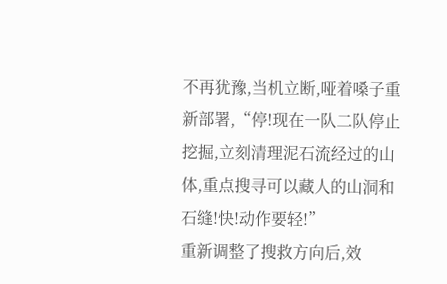不再犹豫,当机立断,哑着嗓子重新部署,“停!现在一队二队停止挖掘,立刻清理泥石流经过的山体,重点搜寻可以藏人的山洞和石缝!快!动作要轻!”
重新调整了搜救方向后,效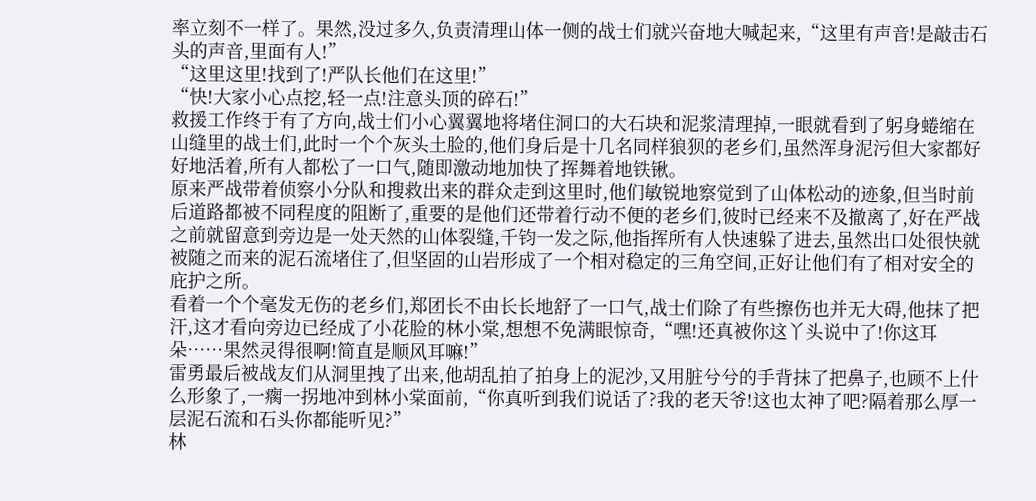率立刻不一样了。果然,没过多久,负责清理山体一侧的战士们就兴奋地大喊起来,“这里有声音!是敲击石头的声音,里面有人!”
“这里这里!找到了!严队长他们在这里!”
“快!大家小心点挖,轻一点!注意头顶的碎石!”
救援工作终于有了方向,战士们小心翼翼地将堵住洞口的大石块和泥浆清理掉,一眼就看到了躬身蜷缩在山缝里的战士们,此时一个个灰头土脸的,他们身后是十几名同样狼狈的老乡们,虽然浑身泥污但大家都好好地活着,所有人都松了一口气,随即激动地加快了挥舞着地铁锹。
原来严战带着侦察小分队和搜救出来的群众走到这里时,他们敏锐地察觉到了山体松动的迹象,但当时前后道路都被不同程度的阻断了,重要的是他们还带着行动不便的老乡们,彼时已经来不及撤离了,好在严战之前就留意到旁边是一处天然的山体裂缝,千钧一发之际,他指挥所有人快速躲了进去,虽然出口处很快就被随之而来的泥石流堵住了,但坚固的山岩形成了一个相对稳定的三角空间,正好让他们有了相对安全的庇护之所。
看着一个个毫发无伤的老乡们,郑团长不由长长地舒了一口气,战士们除了有些擦伤也并无大碍,他抹了把汗,这才看向旁边已经成了小花脸的林小棠,想想不免满眼惊奇,“嘿!还真被你这丫头说中了!你这耳朵……果然灵得很啊!简直是顺风耳嘛!”
雷勇最后被战友们从洞里拽了出来,他胡乱拍了拍身上的泥沙,又用脏兮兮的手背抹了把鼻子,也顾不上什么形象了,一瘸一拐地冲到林小棠面前,“你真听到我们说话了?我的老天爷!这也太神了吧?隔着那么厚一层泥石流和石头你都能听见?”
林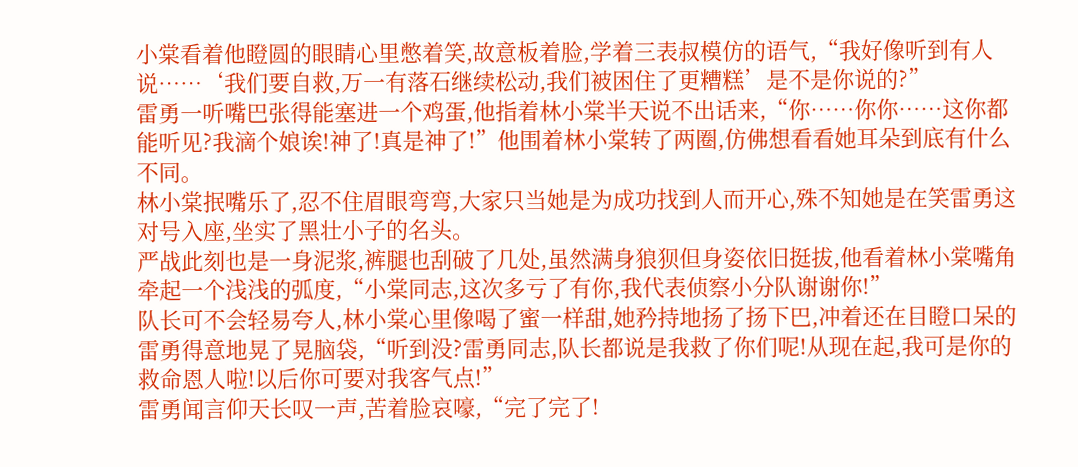小棠看着他瞪圆的眼睛心里憋着笑,故意板着脸,学着三表叔模仿的语气,“我好像听到有人说……‘我们要自救,万一有落石继续松动,我们被困住了更糟糕’是不是你说的?”
雷勇一听嘴巴张得能塞进一个鸡蛋,他指着林小棠半天说不出话来,“你……你你……这你都能听见?我滴个娘诶!神了!真是神了!”他围着林小棠转了两圈,仿佛想看看她耳朵到底有什么不同。
林小棠抿嘴乐了,忍不住眉眼弯弯,大家只当她是为成功找到人而开心,殊不知她是在笑雷勇这对号入座,坐实了黑壮小子的名头。
严战此刻也是一身泥浆,裤腿也刮破了几处,虽然满身狼狈但身姿依旧挺拔,他看着林小棠嘴角牵起一个浅浅的弧度,“小棠同志,这次多亏了有你,我代表侦察小分队谢谢你!”
队长可不会轻易夸人,林小棠心里像喝了蜜一样甜,她矜持地扬了扬下巴,冲着还在目瞪口呆的雷勇得意地晃了晃脑袋,“听到没?雷勇同志,队长都说是我救了你们呢!从现在起,我可是你的救命恩人啦!以后你可要对我客气点!”
雷勇闻言仰天长叹一声,苦着脸哀嚎,“完了完了!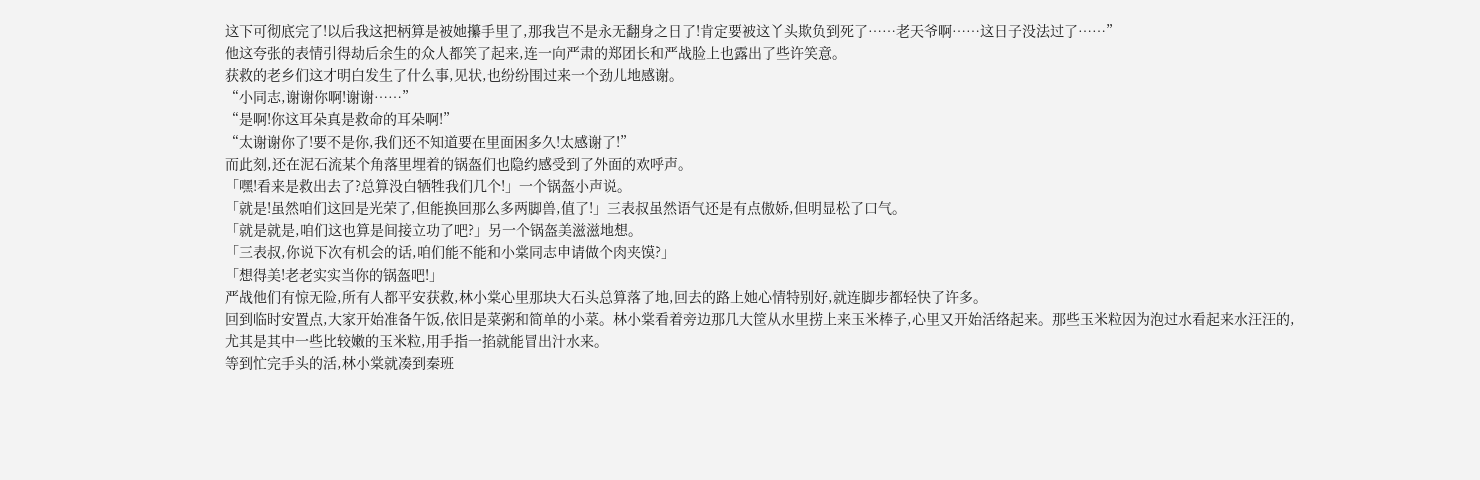这下可彻底完了!以后我这把柄算是被她攥手里了,那我岂不是永无翻身之日了!肯定要被这丫头欺负到死了……老天爷啊……这日子没法过了……”
他这夸张的表情引得劫后余生的众人都笑了起来,连一向严肃的郑团长和严战脸上也露出了些许笑意。
获救的老乡们这才明白发生了什么事,见状,也纷纷围过来一个劲儿地感谢。
“小同志,谢谢你啊!谢谢……”
“是啊!你这耳朵真是救命的耳朵啊!”
“太谢谢你了!要不是你,我们还不知道要在里面困多久!太感谢了!”
而此刻,还在泥石流某个角落里埋着的锅盔们也隐约感受到了外面的欢呼声。
「嘿!看来是救出去了?总算没白牺牲我们几个!」一个锅盔小声说。
「就是!虽然咱们这回是光荣了,但能换回那么多两脚兽,值了!」三表叔虽然语气还是有点傲娇,但明显松了口气。
「就是就是,咱们这也算是间接立功了吧?」另一个锅盔美滋滋地想。
「三表叔,你说下次有机会的话,咱们能不能和小棠同志申请做个肉夹馍?」
「想得美!老老实实当你的锅盔吧!」
严战他们有惊无险,所有人都平安获救,林小棠心里那块大石头总算落了地,回去的路上她心情特别好,就连脚步都轻快了许多。
回到临时安置点,大家开始准备午饭,依旧是菜粥和简单的小菜。林小棠看着旁边那几大筐从水里捞上来玉米棒子,心里又开始活络起来。那些玉米粒因为泡过水看起来水汪汪的,尤其是其中一些比较嫩的玉米粒,用手指一掐就能冒出汁水来。
等到忙完手头的活,林小棠就凑到秦班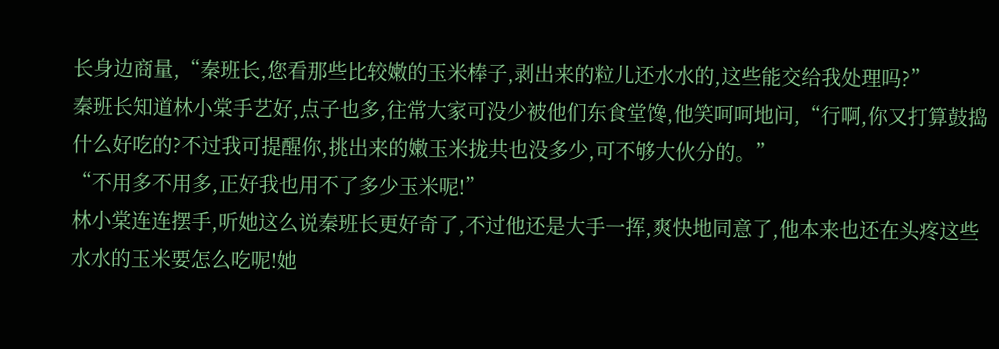长身边商量,“秦班长,您看那些比较嫩的玉米棒子,剥出来的粒儿还水水的,这些能交给我处理吗?”
秦班长知道林小棠手艺好,点子也多,往常大家可没少被他们东食堂馋,他笑呵呵地问,“行啊,你又打算鼓捣什么好吃的?不过我可提醒你,挑出来的嫩玉米拢共也没多少,可不够大伙分的。”
“不用多不用多,正好我也用不了多少玉米呢!”
林小棠连连摆手,听她这么说秦班长更好奇了,不过他还是大手一挥,爽快地同意了,他本来也还在头疼这些水水的玉米要怎么吃呢!她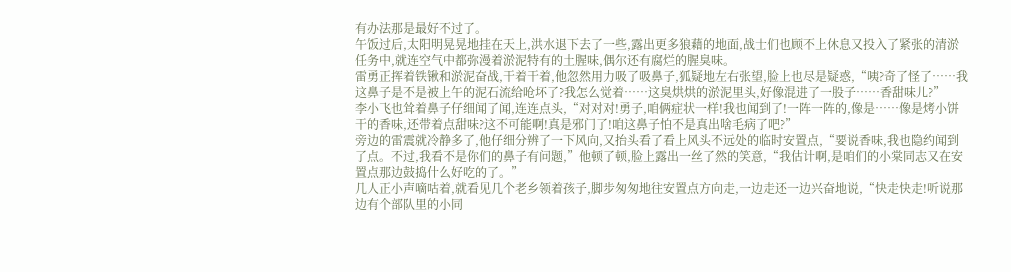有办法那是最好不过了。
午饭过后,太阳明晃晃地挂在天上,洪水退下去了一些,露出更多狼藉的地面,战士们也顾不上休息又投入了紧张的清淤任务中,就连空气中都弥漫着淤泥特有的土腥味,偶尔还有腐烂的腥臭味。
雷勇正挥着铁锹和淤泥奋战,干着干着,他忽然用力吸了吸鼻子,狐疑地左右张望,脸上也尽是疑惑,“咦?奇了怪了……我这鼻子是不是被上午的泥石流给呛坏了?我怎么觉着……这臭烘烘的淤泥里头,好像混进了一股子……香甜味儿?”
李小飞也耸着鼻子仔细闻了闻,连连点头,“对对对!勇子,咱俩症状一样!我也闻到了!一阵一阵的,像是……像是烤小饼干的香味,还带着点甜味?这不可能啊!真是邪门了!咱这鼻子怕不是真出啥毛病了吧?”
旁边的雷震就冷静多了,他仔细分辨了一下风向,又抬头看了看上风头不远处的临时安置点,“要说香味,我也隐约闻到了点。不过,我看不是你们的鼻子有问题,”他顿了顿,脸上露出一丝了然的笑意,“我估计啊,是咱们的小棠同志又在安置点那边鼓捣什么好吃的了。”
几人正小声嘀咕着,就看见几个老乡领着孩子,脚步匆匆地往安置点方向走,一边走还一边兴奋地说,“快走快走!听说那边有个部队里的小同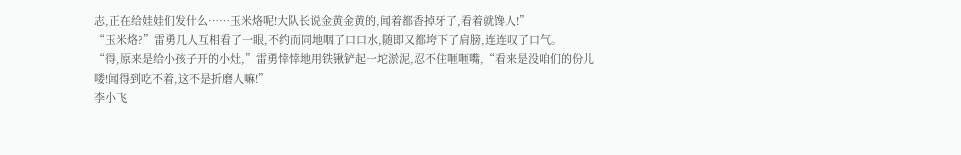志,正在给娃娃们发什么……玉米烙呢!大队长说金黄金黄的,闻着都香掉牙了,看着就馋人!”
“玉米烙?”雷勇几人互相看了一眼,不约而同地咽了口口水,随即又都垮下了肩膀,连连叹了口气。
“得,原来是给小孩子开的小灶,”雷勇悻悻地用铁锹铲起一坨淤泥,忍不住咂咂嘴,“看来是没咱们的份儿喽!闻得到吃不着,这不是折磨人嘛!”
李小飞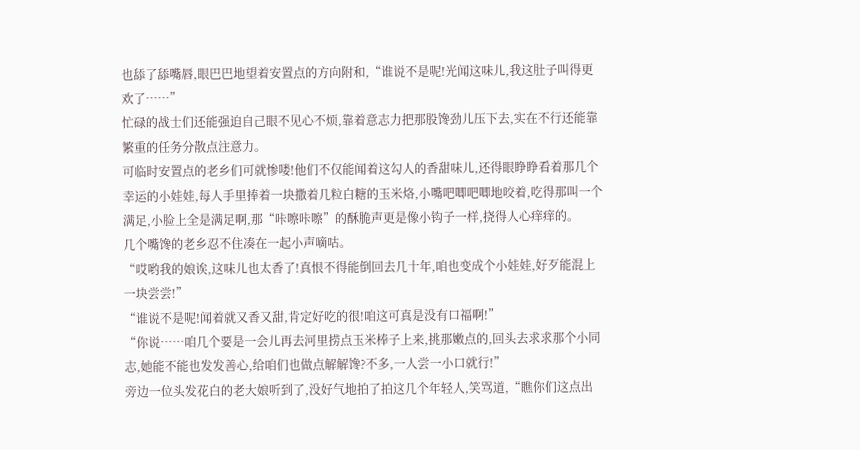也舔了舔嘴唇,眼巴巴地望着安置点的方向附和,“谁说不是呢!光闻这味儿,我这肚子叫得更欢了……”
忙碌的战士们还能强迫自己眼不见心不烦,靠着意志力把那股馋劲儿压下去,实在不行还能靠繁重的任务分散点注意力。
可临时安置点的老乡们可就惨喽!他们不仅能闻着这勾人的香甜味儿,还得眼睁睁看着那几个幸运的小娃娃,每人手里捧着一块撒着几粒白糖的玉米烙,小嘴吧唧吧唧地咬着,吃得那叫一个满足,小脸上全是满足啊,那“咔嚓咔嚓”的酥脆声更是像小钩子一样,挠得人心痒痒的。
几个嘴馋的老乡忍不住凑在一起小声嘀咕。
“哎哟我的娘诶,这味儿也太香了!真恨不得能倒回去几十年,咱也变成个小娃娃,好歹能混上一块尝尝!”
“谁说不是呢!闻着就又香又甜,肯定好吃的很!咱这可真是没有口福啊!”
“你说……咱几个要是一会儿再去河里捞点玉米棒子上来,挑那嫩点的,回头去求求那个小同志,她能不能也发发善心,给咱们也做点解解馋?不多,一人尝一小口就行!”
旁边一位头发花白的老大娘听到了,没好气地拍了拍这几个年轻人,笑骂道,“瞧你们这点出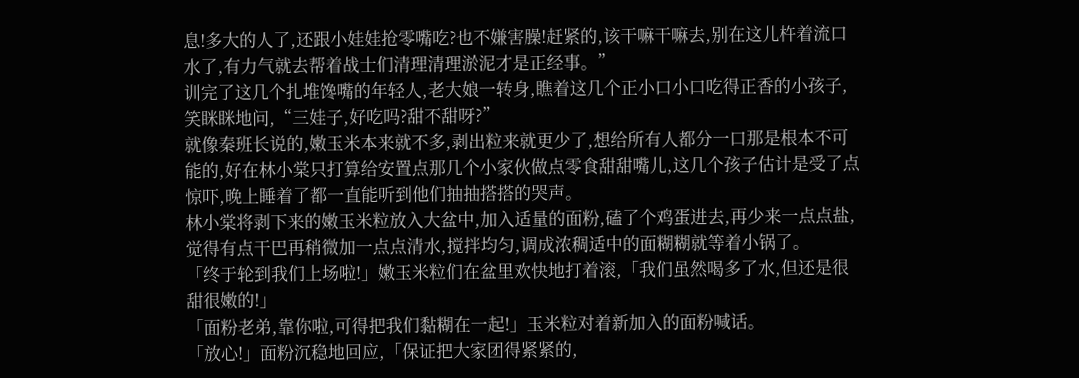息!多大的人了,还跟小娃娃抢零嘴吃?也不嫌害臊!赶紧的,该干嘛干嘛去,别在这儿杵着流口水了,有力气就去帮着战士们清理清理淤泥才是正经事。”
训完了这几个扎堆馋嘴的年轻人,老大娘一转身,瞧着这几个正小口小口吃得正香的小孩子,笑眯眯地问,“三娃子,好吃吗?甜不甜呀?”
就像秦班长说的,嫩玉米本来就不多,剥出粒来就更少了,想给所有人都分一口那是根本不可能的,好在林小棠只打算给安置点那几个小家伙做点零食甜甜嘴儿,这几个孩子估计是受了点惊吓,晚上睡着了都一直能听到他们抽抽搭搭的哭声。
林小棠将剥下来的嫩玉米粒放入大盆中,加入适量的面粉,磕了个鸡蛋进去,再少来一点点盐,觉得有点干巴再稍微加一点点清水,搅拌均匀,调成浓稠适中的面糊糊就等着小锅了。
「终于轮到我们上场啦!」嫩玉米粒们在盆里欢快地打着滚,「我们虽然喝多了水,但还是很甜很嫩的!」
「面粉老弟,靠你啦,可得把我们黏糊在一起!」玉米粒对着新加入的面粉喊话。
「放心!」面粉沉稳地回应,「保证把大家团得紧紧的,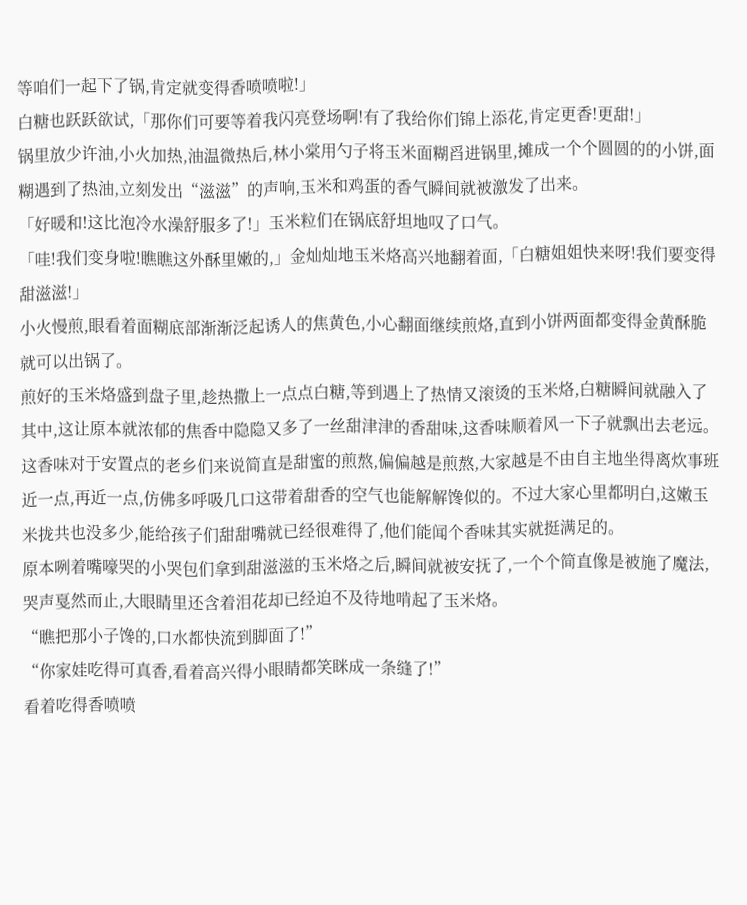等咱们一起下了锅,肯定就变得香喷喷啦!」
白糖也跃跃欲试,「那你们可要等着我闪亮登场啊!有了我给你们锦上添花,肯定更香!更甜!」
锅里放少许油,小火加热,油温微热后,林小棠用勺子将玉米面糊舀进锅里,摊成一个个圆圆的的小饼,面糊遇到了热油,立刻发出“滋滋”的声响,玉米和鸡蛋的香气瞬间就被激发了出来。
「好暖和!这比泡冷水澡舒服多了!」玉米粒们在锅底舒坦地叹了口气。
「哇!我们变身啦!瞧瞧这外酥里嫩的,」金灿灿地玉米烙高兴地翻着面,「白糖姐姐快来呀!我们要变得甜滋滋!」
小火慢煎,眼看着面糊底部渐渐泛起诱人的焦黄色,小心翻面继续煎烙,直到小饼两面都变得金黄酥脆就可以出锅了。
煎好的玉米烙盛到盘子里,趁热撒上一点点白糖,等到遇上了热情又滚烫的玉米烙,白糖瞬间就融入了其中,这让原本就浓郁的焦香中隐隐又多了一丝甜津津的香甜味,这香味顺着风一下子就飘出去老远。
这香味对于安置点的老乡们来说简直是甜蜜的煎熬,偏偏越是煎熬,大家越是不由自主地坐得离炊事班近一点,再近一点,仿佛多呼吸几口这带着甜香的空气也能解解馋似的。不过大家心里都明白,这嫩玉米拢共也没多少,能给孩子们甜甜嘴就已经很难得了,他们能闻个香味其实就挺满足的。
原本咧着嘴嚎哭的小哭包们拿到甜滋滋的玉米烙之后,瞬间就被安抚了,一个个简直像是被施了魔法,哭声戛然而止,大眼睛里还含着泪花却已经迫不及待地啃起了玉米烙。
“瞧把那小子馋的,口水都快流到脚面了!”
“你家娃吃得可真香,看着高兴得小眼睛都笑眯成一条缝了!”
看着吃得香喷喷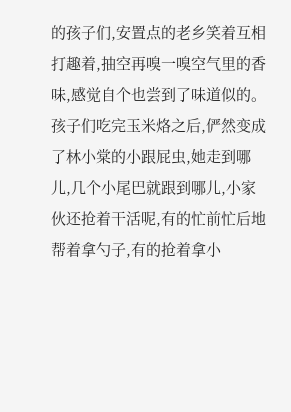的孩子们,安置点的老乡笑着互相打趣着,抽空再嗅一嗅空气里的香味,感觉自个也尝到了味道似的。
孩子们吃完玉米烙之后,俨然变成了林小棠的小跟屁虫,她走到哪儿,几个小尾巴就跟到哪儿,小家伙还抢着干活呢,有的忙前忙后地帮着拿勺子,有的抢着拿小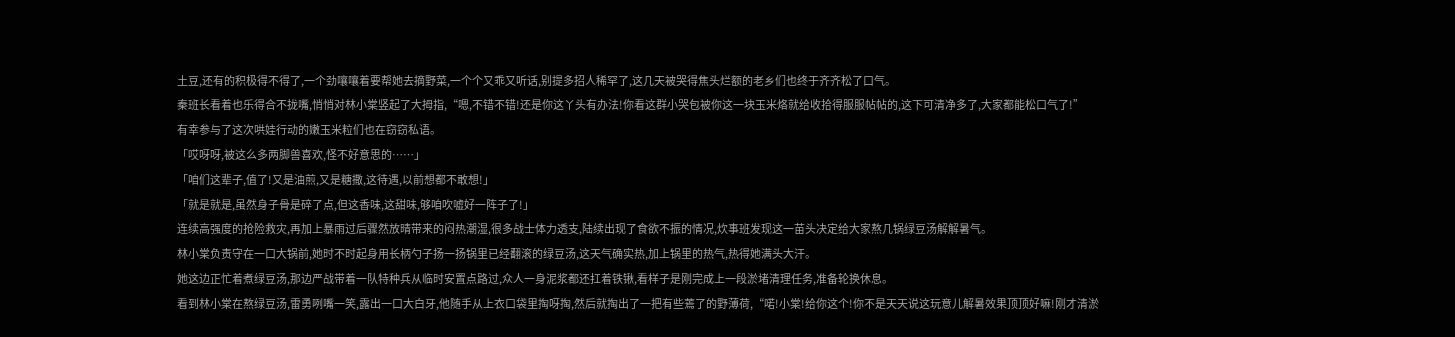土豆,还有的积极得不得了,一个劲嚷嚷着要帮她去摘野菜,一个个又乖又听话,别提多招人稀罕了,这几天被哭得焦头烂额的老乡们也终于齐齐松了口气。
秦班长看着也乐得合不拢嘴,悄悄对林小棠竖起了大拇指,“嗯,不错不错!还是你这丫头有办法!你看这群小哭包被你这一块玉米烙就给收拾得服服帖帖的,这下可清净多了,大家都能松口气了!”
有幸参与了这次哄娃行动的嫩玉米粒们也在窃窃私语。
「哎呀呀,被这么多两脚兽喜欢,怪不好意思的……」
「咱们这辈子,值了!又是油煎,又是糖撒,这待遇,以前想都不敢想!」
「就是就是,虽然身子骨是碎了点,但这香味,这甜味,够咱吹嘘好一阵子了!」
连续高强度的抢险救灾,再加上暴雨过后骤然放晴带来的闷热潮湿,很多战士体力透支,陆续出现了食欲不振的情况,炊事班发现这一苗头决定给大家熬几锅绿豆汤解解暑气。
林小棠负责守在一口大锅前,她时不时起身用长柄勺子扬一扬锅里已经翻滚的绿豆汤,这天气确实热,加上锅里的热气,热得她满头大汗。
她这边正忙着煮绿豆汤,那边严战带着一队特种兵从临时安置点路过,众人一身泥浆都还扛着铁锹,看样子是刚完成上一段淤堵清理任务,准备轮换休息。
看到林小棠在熬绿豆汤,雷勇咧嘴一笑,露出一口大白牙,他随手从上衣口袋里掏呀掏,然后就掏出了一把有些蔫了的野薄荷,“喏!小棠!给你这个!你不是天天说这玩意儿解暑效果顶顶好嘛!刚才清淤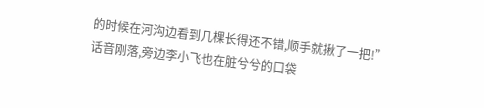的时候在河沟边看到几棵长得还不错,顺手就揪了一把!”
话音刚落,旁边李小飞也在脏兮兮的口袋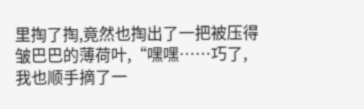里掏了掏,竟然也掏出了一把被压得皱巴巴的薄荷叶,“嘿嘿……巧了,我也顺手摘了一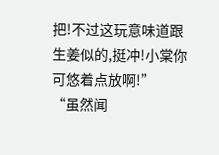把!不过这玩意味道跟生姜似的,挺冲!小棠你可悠着点放啊!”
“虽然闻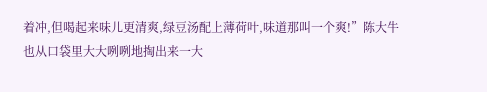着冲,但喝起来味儿更清爽,绿豆汤配上薄荷叶,味道那叫一个爽!”陈大牛也从口袋里大大咧咧地掏出来一大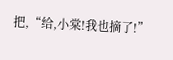把,“给,小棠!我也摘了!”